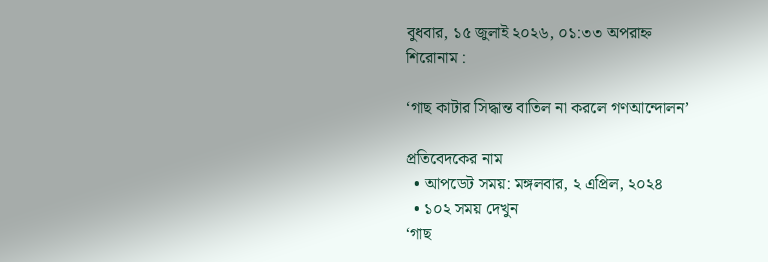বুধবার, ১৫ জুলাই ২০২৬, ০১:৩৩ অপরাহ্ন
শিরোনাম :

‘গাছ কাটার সিদ্ধান্ত বাতিল না করলে গণআন্দোলন’

প্রতিবেদকের নাম
  • আপডেট সময়: মঙ্গলবার, ২ এপ্রিল, ২০২৪
  • ১০২ সময় দেখুন
‘গাছ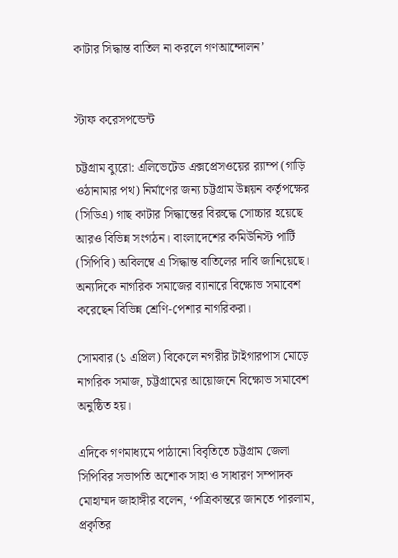কাটার সিদ্ধান্ত বাতিল না করলে গণআন্দোলন’


স্টাফ করেসপন্ডেন্ট

চট্টগ্রাম ব্যুরো: এলিভেটেড এক্সপ্রেসওয়ের র‍্যাম্প (গাড়ি ওঠানামার পথ) নির্মাণের জন্য চট্টগ্রাম উন্নয়ন কর্তৃপক্ষের (সিডিএ) গাছ কাটার সিদ্ধান্তের বিরুদ্ধে সোচ্চার হয়েছে আরও বিভিন্ন সংগঠন। বাংলাদেশের কমিউনিস্ট পার্টি (সিপিবি) অবিলম্বে এ সিদ্ধান্ত বাতিলের দাবি জানিয়েছে। অন্যদিকে নাগরিক সমাজের ব্যানারে বিক্ষোভ সমাবেশ করেছেন বিভিন্ন শ্রেণি-পেশার নাগরিকরা।

সোমবার (১ এপ্রিল) বিকেলে নগরীর টাইগারপাস মোড়ে নাগরিক সমাজ, চট্টগ্রামের আয়োজনে বিক্ষোভ সমাবেশ অনুষ্ঠিত হয়।

এদিকে গণমাধ্যমে পাঠানো বিবৃতিতে চট্টগ্রাম জেলা সিপিবির সভাপতি অশোক সাহা ও সাধারণ সম্পাদক মোহাম্মদ জাহাঙ্গীর বলেন, ‘পত্রিকান্তরে জানতে পারলাম, প্রকৃতির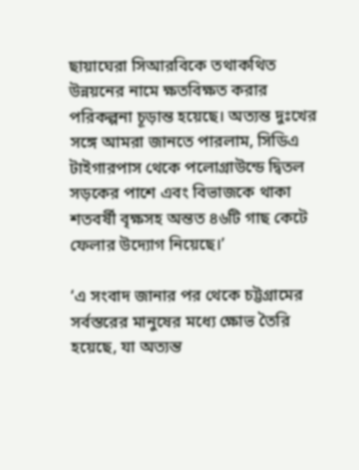ছায়াঘেরা সিআরবিকে তথাকথিত উন্নয়নের নামে ক্ষতবিক্ষত করার পরিকল্পনা চূড়ান্ত হয়েছে। অত্যন্ত দুঃখের সঙ্গে আমরা জানতে পারলাম, সিডিএ টাইগারপাস থেকে পলোগ্রাউন্ডে দ্বিতল সড়কের পাশে এবং বিভাজকে থাকা শতবর্ষী বৃক্ষসহ অন্তত ৪৬টি গাছ কেটে ফেলার উদ্যোগ নিয়েছে।’

‘এ সংবাদ জানার পর থেকে চট্টগ্রামের সর্বস্তরের মানুষের মধ্যে ক্ষোভ তৈরি হয়েছে, যা অত্যন্ত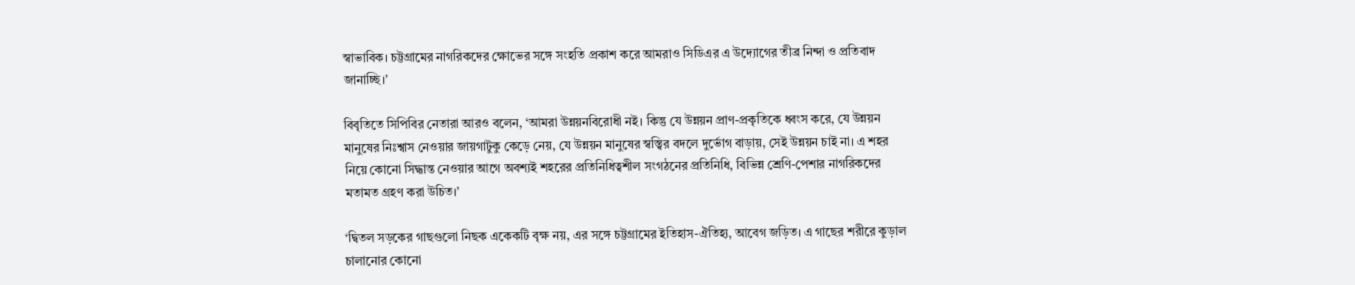স্বাভাবিক। চট্টগ্রামের নাগরিকদের ক্ষোভের সঙ্গে সংহতি প্রকাশ করে আমরাও সিডিএর এ উদ্যোগের তীব্র নিন্দা ও প্রতিবাদ জানাচ্ছি।’

বিবৃতিতে সিপিবির নেতারা আরও বলেন, ‘আমরা উন্নয়নবিরোধী নই। কিন্তু যে উন্নয়ন প্রাণ-প্রকৃতিকে ধ্বংস করে, যে উন্নয়ন মানুষের নিঃশ্বাস নেওয়ার জায়গাটুকু কেড়ে নেয়, যে উন্নয়ন মানুষের স্বস্ত্বির বদলে দুর্ভোগ বাড়ায়, সেই উন্নয়ন চাই না। এ শহর নিয়ে কোনো সিদ্ধান্ত নেওয়ার আগে অবশ্যই শহরের প্রতিনিধিত্বশীল সংগঠনের প্রতিনিধি, বিভিন্ন শ্রেণি-পেশার নাগরিকদের মতামত গ্রহণ করা উচিত।’

‘দ্বিতল সড়কের গাছগুলো নিছক একেকটি বৃক্ষ নয়, এর সঙ্গে চট্টগ্রামের ইতিহাস-ঐতিহ্য, আবেগ জড়িত। এ গাছের শরীরে কুড়াল চালানোর কোনো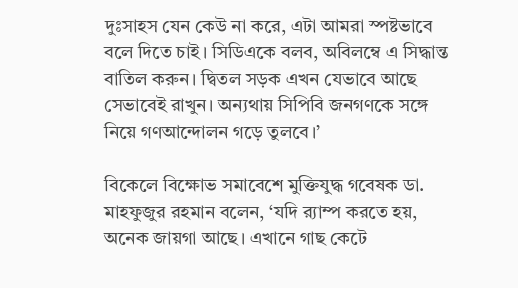দুঃসাহস যেন কেউ না করে, এটা আমরা স্পষ্টভাবে বলে দিতে চাই। সিডিএকে বলব, অবিলম্বে এ সিদ্ধান্ত বাতিল করুন। দ্বিতল সড়ক এখন যেভাবে আছে সেভাবেই রাখুন। অন্যথায় সিপিবি জনগণকে সঙ্গে নিয়ে গণআন্দোলন গড়ে তুলবে।’

বিকেলে বিক্ষোভ সমাবেশে মুক্তিযুদ্ধ গবেষক ডা. মাহফুজুর রহমান বলেন, ‘যদি র‍্যাম্প করতে হয়, অনেক জায়গা আছে। এখানে গাছ কেটে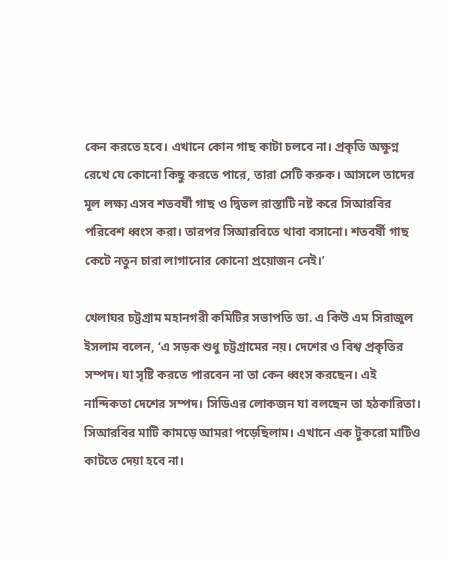কেন করতে হবে। এখানে কোন গাছ কাটা চলবে না। প্রকৃতি অক্ষুণ্ন রেখে যে কোনো কিছু করতে পারে, তারা সেটি করুক। আসলে তাদের মূল লক্ষ্য এসব শতবর্ষী গাছ ও দ্বিতল রাস্তাটি নষ্ট করে সিআরবির পরিবেশ ধ্বংস করা। তারপর সিআরবিতে থাবা বসানো। শতবর্ষী গাছ কেটে নতুন চারা লাগানোর কোনো প্রয়োজন নেই।’

খেলাঘর চট্টগ্রাম মহানগরী কমিটির সভাপতি ডা. এ কিউ এম সিরাজুল ইসলাম বলেন, ‘এ সড়ক শুধু চট্টগ্রামের নয়। দেশের ও বিশ্ব প্রকৃতির সম্পদ। যা সৃষ্টি করতে পারবেন না তা কেন ধ্বংস করছেন। এই নান্দিকতা দেশের সম্পদ। সিডিএর লোকজন যা বলছেন তা হঠকারিতা। সিআরবির মাটি কামড়ে আমরা পড়েছিলাম। এখানে এক টুকরো মাটিও কাটতে দেয়া হবে না।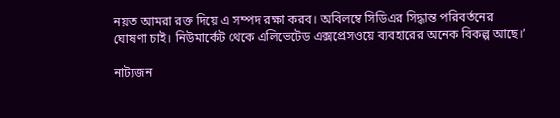নয়ত আমরা রক্ত দিয়ে এ সম্পদ রক্ষা করব। অবিলম্বে সিডিএর সিদ্ধান্ত পরিবর্তনের ঘোষণা চাই। নিউমার্কেট থেকে এলিভেটেড এক্সপ্রেসওয়ে ব্যবহারের অনেক বিকল্প আছে।’

নাট্যজন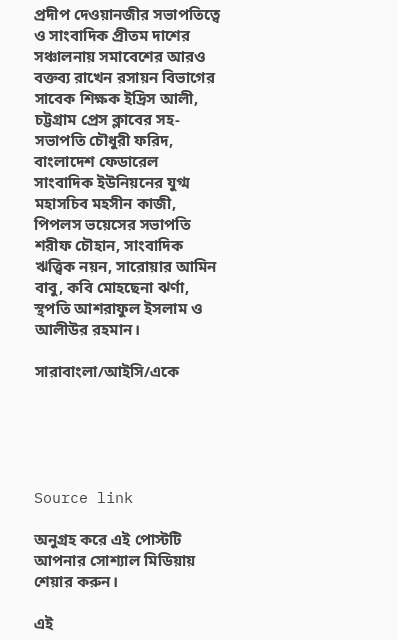প্রদীপ দেওয়ানজীর সভাপতিত্বে ও সাংবাদিক প্রীতম দাশের সঞ্চালনায় সমাবেশের আরও বক্তব্য রাখেন রসায়ন বিভাগের সাবেক শিক্ষক ইদ্রিস আলী, চট্টগ্রাম প্রেস ক্লাবের সহ-সভাপতি চৌধুরী ফরিদ, বাংলাদেশ ফেডারেল সাংবাদিক ইউনিয়নের যুগ্ম মহাসচিব মহসীন কাজী, পিপলস ভয়েসের সভাপতি শরীফ চৌহান, সাংবাদিক ঋত্ত্বিক নয়ন, সারোয়ার আমিন বাবু, কবি মোহছেনা ঝর্ণা, স্থপতি আশরাফুল ইসলাম ও আলীউর রহমান।

সারাবাংলা/আইসি/একে





Source link

অনুগ্রহ করে এই পোস্টটি আপনার সোশ্যাল মিডিয়ায় শেয়ার করুন।

এই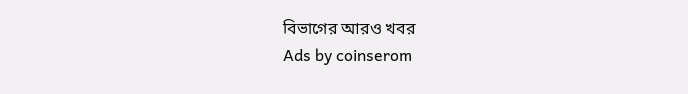বিভাগের আরও খবর
Ads by coinserom